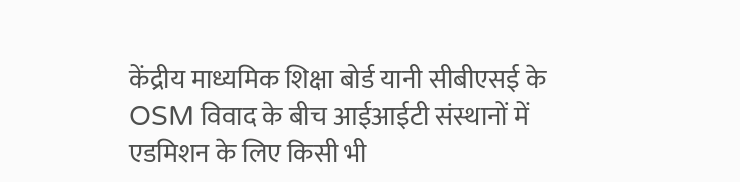केंद्रीय माध्यमिक शिक्षा बोर्ड यानी सीबीएसई के OSM विवाद के बीच आईआईटी संस्थानों में एडमिशन के लिए किसी भी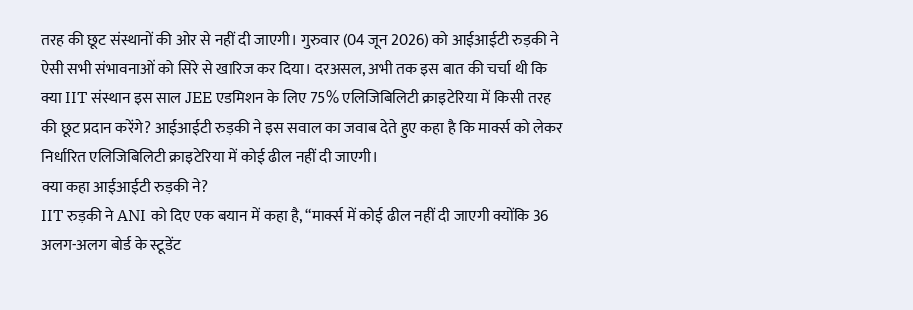तरह की छूट संस्थानों की ओर से नहीं दी जाएगी। गुरुवार (04 जून 2026) को आईआईटी रुड़की ने ऐसी सभी संभावनाओं को सिरे से खारिज कर दिया। दरअसल, अभी तक इस बात की चर्चा थी कि क्या IIT संस्थान इस साल JEE एडमिशन के लिए 75% एलिजिबिलिटी क्राइटेरिया में किसी तरह की छूट प्रदान करेंगे? आईआईटी रुड़की ने इस सवाल का जवाब देते हुए कहा है कि मार्क्स को लेकर निर्धारित एलिजिबिलिटी क्राइटेरिया में कोई ढील नहीं दी जाएगी।
क्या कहा आईआईटी रुड़की ने?
IIT रुड़की ने ANI को दिए एक बयान में कहा है, “मार्क्स में कोई ढील नहीं दी जाएगी क्योंकि 36 अलग-अलग बोर्ड के स्टूडेंट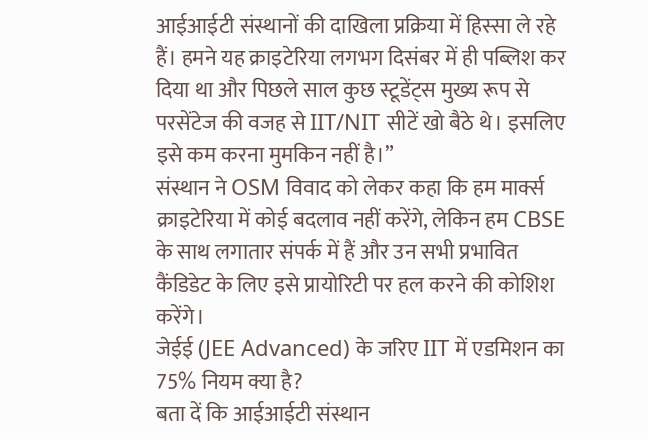आईआईटी संस्थानों की दाखिला प्रक्रिया में हिस्सा ले रहे हैं। हमने यह क्राइटेरिया लगभग दिसंबर में ही पब्लिश कर दिया था और पिछले साल कुछ स्टूडेंट्स मुख्य रूप से परसेंटेज की वजह से IIT/NIT सीटें खो बैठे थे। इसलिए इसे कम करना मुमकिन नहीं है।”
संस्थान ने OSM विवाद को लेकर कहा कि हम मार्क्स क्राइटेरिया में कोई बदलाव नहीं करेंगे, लेकिन हम CBSE के साथ लगातार संपर्क में हैं और उन सभी प्रभावित कैंडिडेट के लिए इसे प्रायोरिटी पर हल करने की कोशिश करेंगे।
जेईई (JEE Advanced) के जरिए IIT में एडमिशन का 75% नियम क्या है?
बता दें कि आईआईटी संस्थान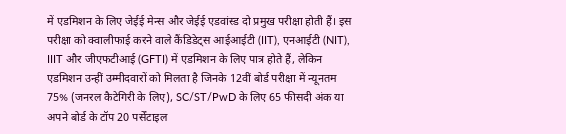में एडमिशन के लिए जेईई मेन्स और जेईई एडवांस्ड दो प्रमुख परीक्षा होती हैं। इस परीक्षा को क्वालीफाई करने वाले कैंडिडेट्स आईआईटी (IIT), एनआईटी (NIT), IIIT और जीएफटीआई (GFTI) में एडमिशन के लिए पात्र होते हैं, लेकिन एडमिशन उन्हीं उम्मीदवारों को मिलता है जिनके 12वीं बोर्ड परीक्षा में न्यूनतम 75% (जनरल कैटेगिरी के लिए), SC/ST/PwD के लिए 65 फीसदी अंक या अपने बोर्ड के टॉप 20 पर्सेंटाइल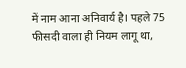में नाम आना अनिवार्य है। पहले 75 फीसदी वाला ही नियम लागू था,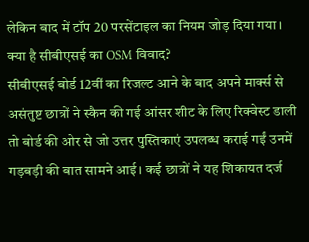लेकिन बाद में टॉप 20 परसेंटाइल का नियम जोड़ दिया गया।
क्या है सीबीएसई का OSM विवाद?
सीबीएसई बोर्ड 12वीं का रिजल्ट आने के बाद अपने मार्क्स से असंतुष्ट छात्रों ने स्कैन की गई आंसर शीट के लिए रिक्वेस्ट डाली तो बोर्ड की ओर से जो उत्तर पुस्तिकाएं उपलब्ध कराई गईं उनमें गड़बड़ी की बात सामने आई। कई छात्रों ने यह शिकायत दर्ज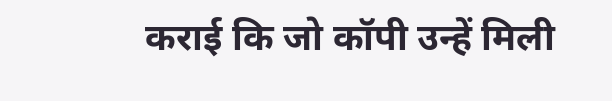कराई कि जो कॉपी उन्हें मिली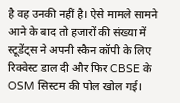है वह उनकी नहीं है। ऐसे मामले सामने आने के बाद तो हजारों की संख्या में स्टूडेंट्स ने अपनी स्कैन कॉपी के लिए रिक्वेस्ट डाल दी और फिर CBSE के OSM सिस्टम की पोल खोल गई।